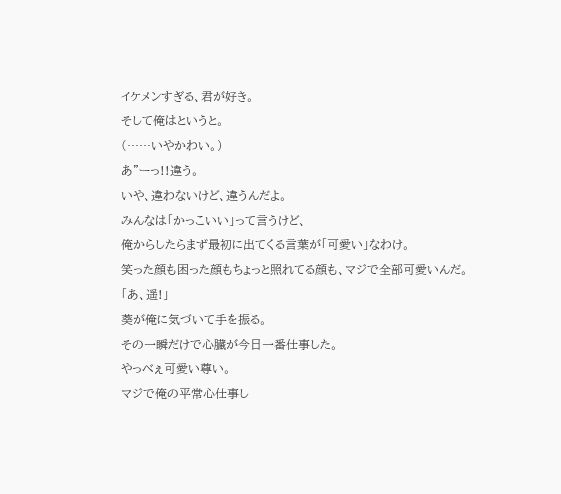イケメンすぎる、君が好き。
そして俺はというと。
(……いやかわい。)
あ"ーっ!!違う。
いや、違わないけど、違うんだよ。
みんなは「かっこいい」って言うけど、
俺からしたらまず最初に出てくる言葉が「可愛い」なわけ。
笑った顔も困った顔もちょっと照れてる顔も、マジで全部可愛いんだ。
「あ、遥!」
葵が俺に気づいて手を振る。
その一瞬だけで心臓が今日一番仕事した。
やっべぇ可愛い尊い。
マジで俺の平常心仕事し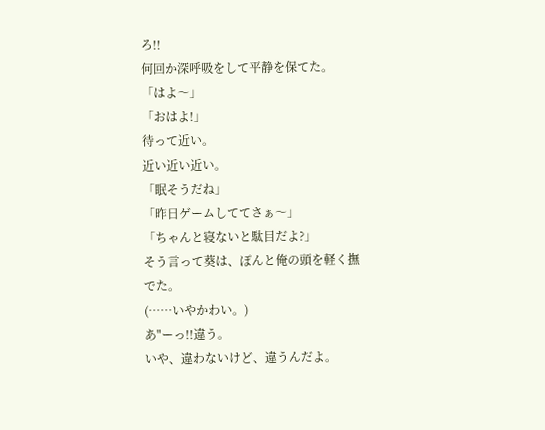ろ!!
何回か深呼吸をして平静を保てた。
「はよ〜」
「おはよ!」
待って近い。
近い近い近い。
「眠そうだね」
「昨日ゲームしててさぁ〜」
「ちゃんと寝ないと駄目だよ?」
そう言って葵は、ぽんと俺の頭を軽く撫でた。
(……いやかわい。)
あ"ーっ!!違う。
いや、違わないけど、違うんだよ。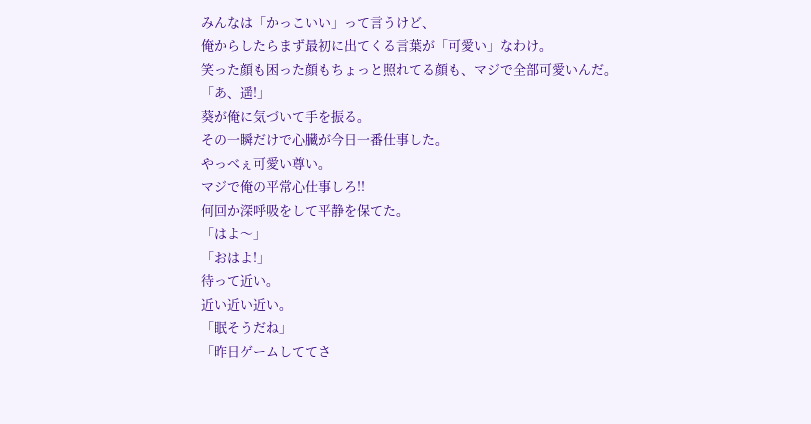みんなは「かっこいい」って言うけど、
俺からしたらまず最初に出てくる言葉が「可愛い」なわけ。
笑った顔も困った顔もちょっと照れてる顔も、マジで全部可愛いんだ。
「あ、遥!」
葵が俺に気づいて手を振る。
その一瞬だけで心臓が今日一番仕事した。
やっべぇ可愛い尊い。
マジで俺の平常心仕事しろ!!
何回か深呼吸をして平静を保てた。
「はよ〜」
「おはよ!」
待って近い。
近い近い近い。
「眠そうだね」
「昨日ゲームしててさ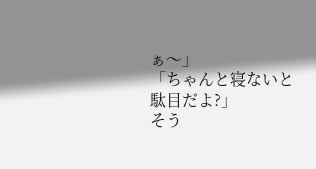ぁ〜」
「ちゃんと寝ないと駄目だよ?」
そう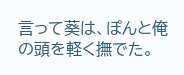言って葵は、ぽんと俺の頭を軽く撫でた。